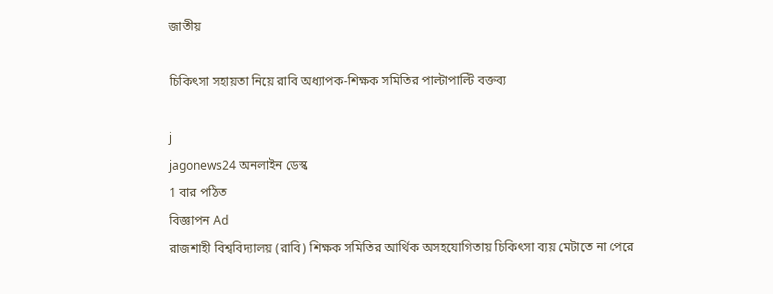জাতীয়

চিকিৎসা সহায়তা নিয়ে রাবি অধ্যাপক-শিক্ষক সমিতির পাল্টাপাল্টি বক্তব্য

j
jagonews24 অনলাইন ডেস্ক
1 বার পঠিত
বিজ্ঞাপন Ad
রাজশাহী বিশ্ববিদ্যালয় (রাবি) শিক্ষক সমিতির আর্থিক অসহযোগিতায় চিকিৎসা ব্যয় মেটাতে না পেরে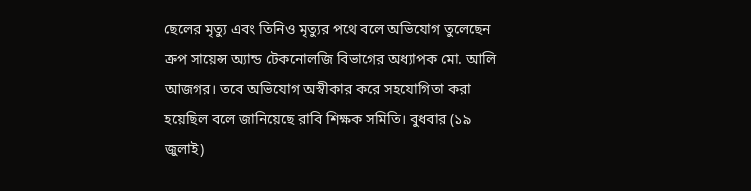ছেলের মৃত্যু এবং তিনিও মৃত্যুর পথে বলে অভিযোগ তুলেছেন ক্রপ সায়েন্স অ্যান্ড টেকনোলজি বিভাগের অধ্যাপক মো. আলি আজগর। তবে অভিযোগ অস্বীকার করে সহযোগিতা করা হয়েছিল বলে জানিয়েছে রাবি শিক্ষক সমিতি। বুধবার (১৯ জুলাই)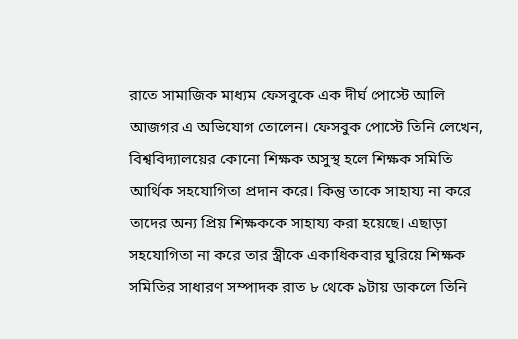রাতে সামাজিক মাধ্যম ফেসবুকে এক দীর্ঘ পোস্টে আলি আজগর এ অভিযোগ তোলেন। ফেসবুক পোস্টে তিনি লেখেন, বিশ্ববিদ্যালয়ের কোনো শিক্ষক অসুস্থ হলে শিক্ষক সমিতি আর্থিক সহযোগিতা প্রদান করে। কিন্তু তাকে সাহায্য না করে তাদের অন্য প্রিয় শিক্ষককে সাহায্য করা হয়েছে। এছাড়া সহযোগিতা না করে তার স্ত্রীকে একাধিকবার ঘুরিয়ে শিক্ষক সমিতির সাধারণ সম্পাদক রাত ৮ থেকে ৯টায় ডাকলে তিনি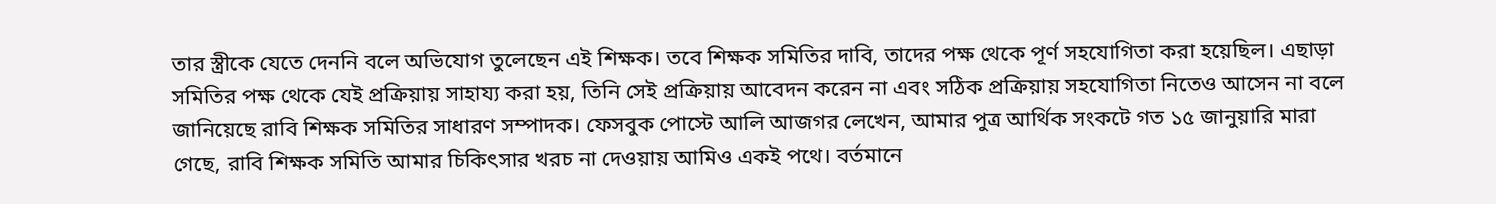তার স্ত্রীকে যেতে দেননি বলে অভিযোগ তুলেছেন এই শিক্ষক। তবে শিক্ষক সমিতির দাবি, তাদের পক্ষ থেকে পূর্ণ সহযোগিতা করা হয়েছিল। এছাড়া সমিতির পক্ষ থেকে যেই প্রক্রিয়ায় সাহায্য করা হয়, তিনি সেই প্রক্রিয়ায় আবেদন করেন না এবং সঠিক প্রক্রিয়ায় সহযোগিতা নিতেও আসেন না বলে জানিয়েছে রাবি শিক্ষক সমিতির সাধারণ সম্পাদক। ফেসবুক পোস্টে আলি আজগর লেখেন, আমার পুত্র আর্থিক সংকটে গত ১৫ জানুয়ারি মারা গেছে, রাবি শিক্ষক সমিতি আমার চিকিৎসার খরচ না দেওয়ায় আমিও একই পথে। বর্তমানে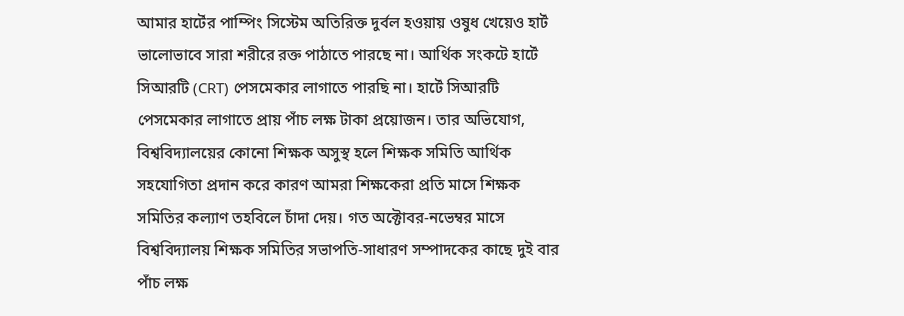আমার হার্টের পাম্পিং সিস্টেম অতিরিক্ত দুর্বল হওয়ায় ওষুধ খেয়েও হার্ট ভালোভাবে সারা শরীরে রক্ত পাঠাতে পারছে না। আর্থিক সংকটে হার্টে সিআরটি (CRT) পেসমেকার লাগাতে পারছি না। হার্টে সিআরটি পেসমেকার লাগাতে প্রায় পাঁচ লক্ষ টাকা প্রয়োজন। তার অভিযোগ, বিশ্ববিদ্যালয়ের কোনো শিক্ষক অসুস্থ হলে শিক্ষক সমিতি আর্থিক সহযোগিতা প্রদান করে কারণ আমরা শিক্ষকেরা প্রতি মাসে শিক্ষক সমিতির কল্যাণ তহবিলে চাঁদা দেয়। গত অক্টোবর-নভেম্বর মাসে বিশ্ববিদ্যালয় শিক্ষক সমিতির সভাপতি-সাধারণ সম্পাদকের কাছে দুই বার পাঁচ লক্ষ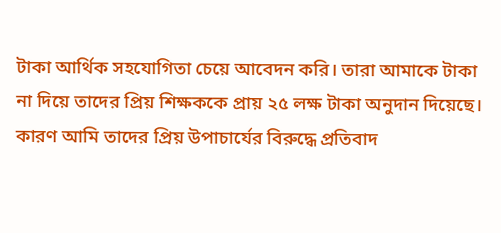টাকা আর্থিক সহযোগিতা চেয়ে আবেদন করি। তারা আমাকে টাকা না দিয়ে তাদের প্রিয় শিক্ষককে প্রায় ২৫ লক্ষ টাকা অনুদান দিয়েছে। কারণ আমি তাদের প্রিয় উপাচার্যের বিরুদ্ধে প্রতিবাদ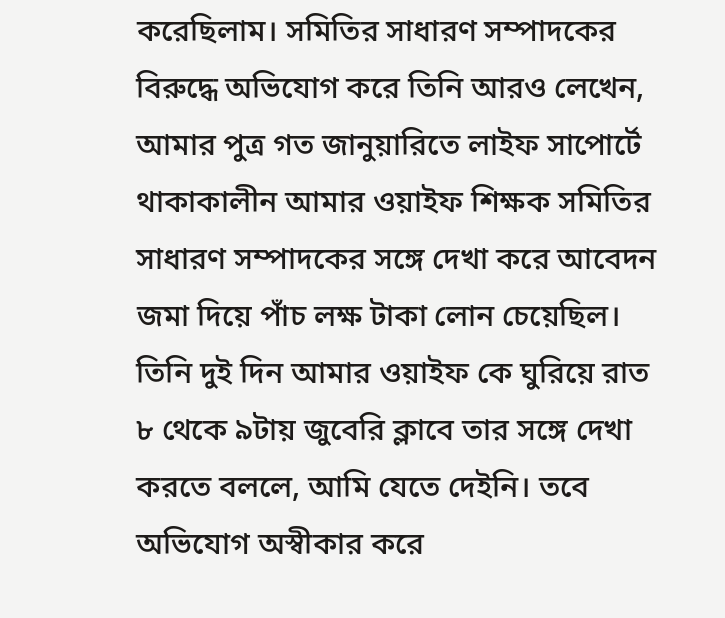করেছিলাম। সমিতির সাধারণ সম্পাদকের বিরুদ্ধে অভিযোগ করে তিনি আরও লেখেন, আমার পুত্র গত জানুয়ারিতে লাইফ সাপোর্টে থাকাকালীন আমার ওয়াইফ শিক্ষক সমিতির সাধারণ সম্পাদকের সঙ্গে দেখা করে আবেদন জমা দিয়ে পাঁচ লক্ষ টাকা লোন চেয়েছিল। তিনি দুই দিন আমার ওয়াইফ কে ঘুরিয়ে রাত ৮ থেকে ৯টায় জুবেরি ক্লাবে তার সঙ্গে দেখা করতে বললে, আমি যেতে দেইনি। তবে অভিযোগ অস্বীকার করে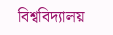বিশ্ববিদ্যালয়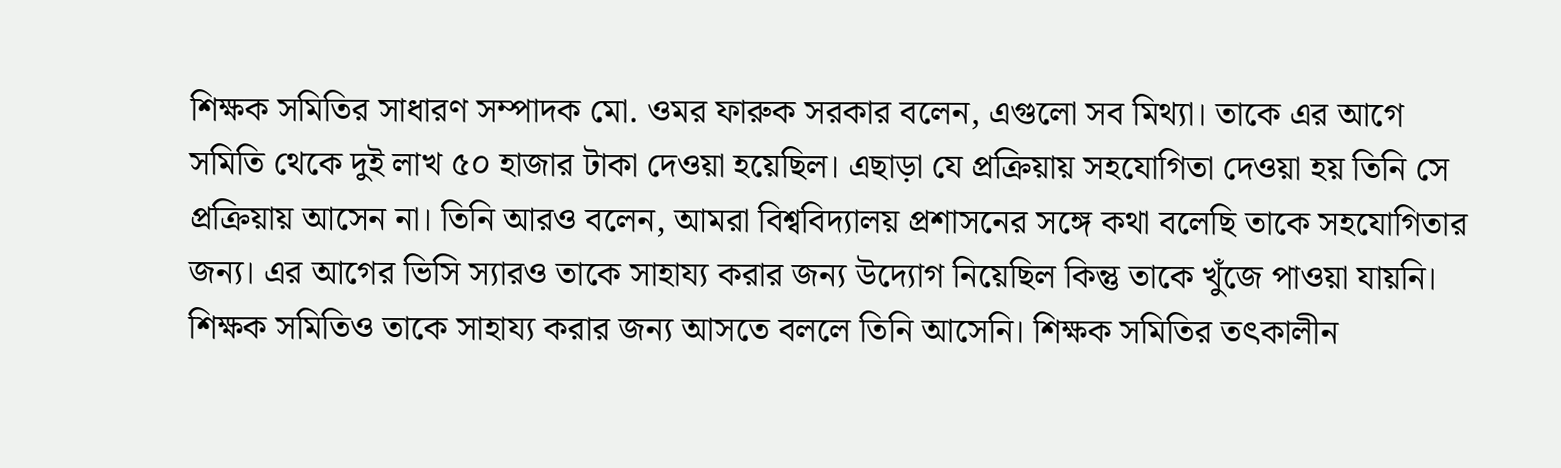শিক্ষক সমিতির সাধারণ সম্পাদক মো. ওমর ফারুক সরকার বলেন, এগুলো সব মিথ্যা। তাকে এর আগে সমিতি থেকে দুই লাখ ৫০ হাজার টাকা দেওয়া হয়েছিল। এছাড়া যে প্রক্রিয়ায় সহযোগিতা দেওয়া হয় তিনি সে প্রক্রিয়ায় আসেন না। তিনি আরও বলেন, আমরা বিশ্ববিদ্যালয় প্রশাসনের সঙ্গে কথা বলেছি তাকে সহযোগিতার জন্য। এর আগের ভিসি স্যারও তাকে সাহায্য করার জন্য উদ্যোগ নিয়েছিল কিন্তু তাকে খুঁজে পাওয়া যায়নি। শিক্ষক সমিতিও তাকে সাহায্য করার জন্য আসতে বললে তিনি আসেনি। শিক্ষক সমিতির তৎকালীন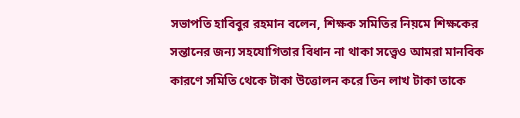সভাপতি হাবিবুর রহমান বলেন, শিক্ষক সমিতির নিয়মে শিক্ষকের সন্তানের জন্য সহযোগিতার বিধান না থাকা সত্ত্বেও আমরা মানবিক কারণে সমিতি থেকে টাকা উত্তোলন করে তিন লাখ টাকা তাকে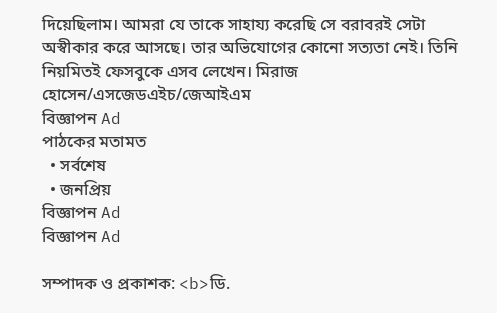দিয়েছিলাম। আমরা যে তাকে সাহায্য করেছি সে বরাবরই সেটা অস্বীকার করে আসছে। তার অভিযোগের কোনো সত্যতা নেই। তিনি নিয়মিতই ফেসবুকে এসব লেখেন। মিরাজ হোসেন/এসজেডএইচ/জেআইএম
বিজ্ঞাপন Ad
পাঠকের মতামত
  • সর্বশেষ
  • জনপ্রিয়
বিজ্ঞাপন Ad
বিজ্ঞাপন Ad

সম্পাদক ও প্রকাশক: <b>ডি.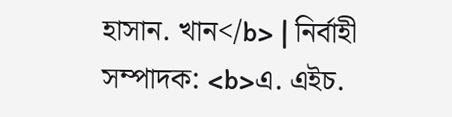হাসান. খান</b> | নির্বাহী সম্পাদক: <b>এ. এইচ.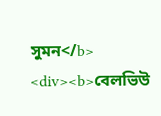সুমন</b>
<div><b>বেলভিউ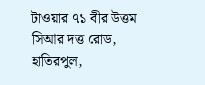টাওয়ার ৭১ বীর উত্তম সিআর দত্ত রোড, হাতিরপুল,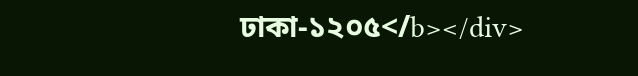ঢাকা-১২০৫</b></div>